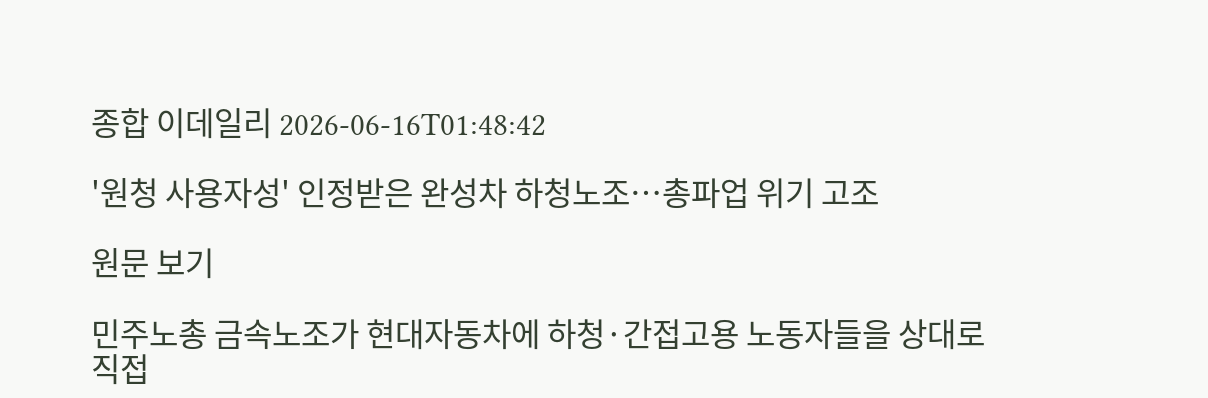종합 이데일리 2026-06-16T01:48:42

'원청 사용자성' 인정받은 완성차 하청노조…총파업 위기 고조

원문 보기

민주노총 금속노조가 현대자동차에 하청·간접고용 노동자들을 상대로 직접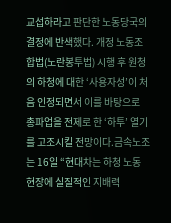교섭하라고 판단한 노동당국의 결정에 반색했다. 개정 노동조합법(노란봉투법) 시행 후 원청의 하청에 대한 ‘사용자성’이 처음 인정되면서 이를 바탕으로 총파업을 전제로 한 ‘하투’ 열기를 고조시킬 전망이다.금속노조는 16일 “현대차는 하청 노동 현장에 실질적인 지배력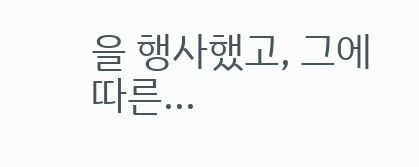을 행사했고, 그에 따른...